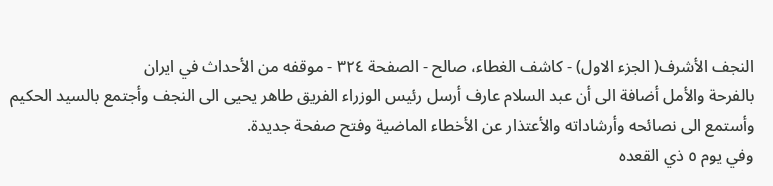النجف الأشرف( الجزء الاول) - كاشف الغطاء، صالح - الصفحة ٣٢٤ - موقفه من الأحداث في ايران
بالفرحة والأمل أضافة الى أن عبد السلام عارف أرسل رئيس الوزراء الفريق طاهر يحيى الى النجف وأجتمع بالسيد الحكيم وأستمع الى نصائحه وأرشاداته والأعتذار عن الأخطاء الماضية وفتح صفحة جديدة.
وفي يوم ٥ ذي القعده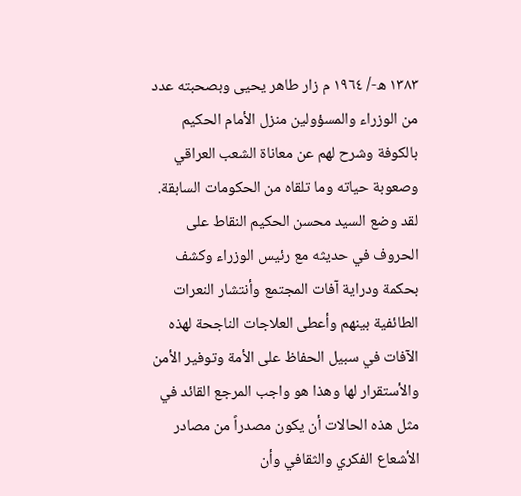١٣٨٣ ه-/ ١٩٦٤ م زار طاهر يحيى وبصحبته عدد من الوزراء والمسؤولين منزل الأمام الحكيم بالكوفة وشرح لهم عن معاناة الشعب العراقي وصعوبة حياته وما تلقاه من الحكومات السابقة.
لقد وضع السيد محسن الحكيم النقاط على الحروف في حديثه مع رئيس الوزراء وكشف بحكمة ودراية آفات المجتمع وأنتشار النعرات الطائفية بينهم وأعطى العلاجات الناجحة لهذه الآفات في سبيل الحفاظ على الأمة وتوفير الأمن والأستقرار لها وهذا هو واجب المرجع القائد في مثل هذه الحالات أن يكون مصدراً من مصادر الأشعاع الفكري والثقافي وأن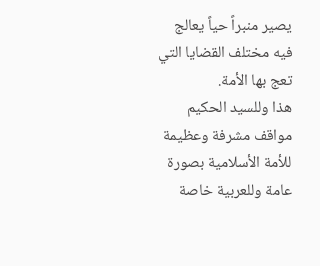يصير منبراً حياً يعالج فيه مختلف القضايا التي تعج بها الأمة.
هذا وللسيد الحكيم مواقف مشرفة وعظيمة للأمة الأسلامية بصورة عامة وللعربية خاصة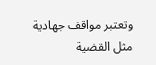وتعتبر مواقف جهادية مثل القضية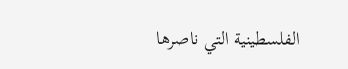الفلسطينية التي ناصرها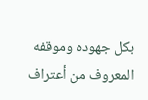بكل جهوده وموقفه المعروف من أعتراف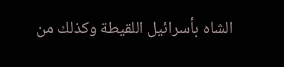الشاه بأسرائيل اللقيطة وكذلك من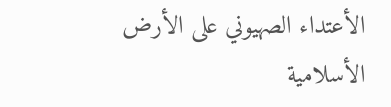الأعتداء الصهيوني على الأرض الأسلامية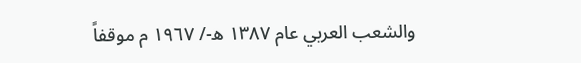والشعب العربي عام ١٣٨٧ ه-/ ١٩٦٧ م موقفاً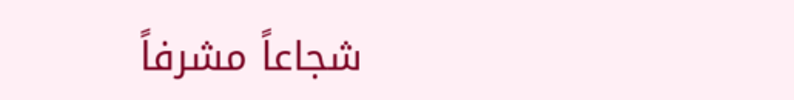شجاعاً مشرفاً